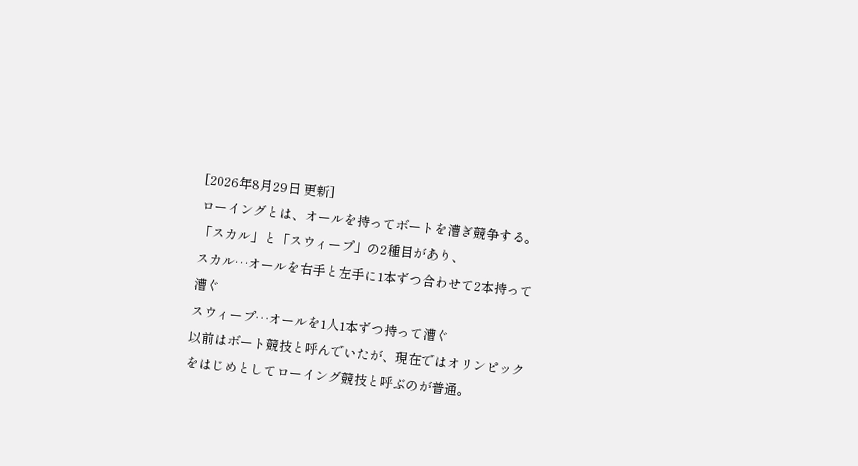[2026年8月29日 更新]
ローイングとは、オールを持ってボートを漕ぎ競争する。
「スカル」と「スウィープ」の2種目があり、
スカル…オールを右手と左手に1本ずつ合わせて2本持って漕ぐ
スウィープ…オールを1人1本ずつ持って漕ぐ
以前はボート競技と呼んでいたが、現在ではオリンピックをはじめとしてローイング競技と呼ぶのが普通。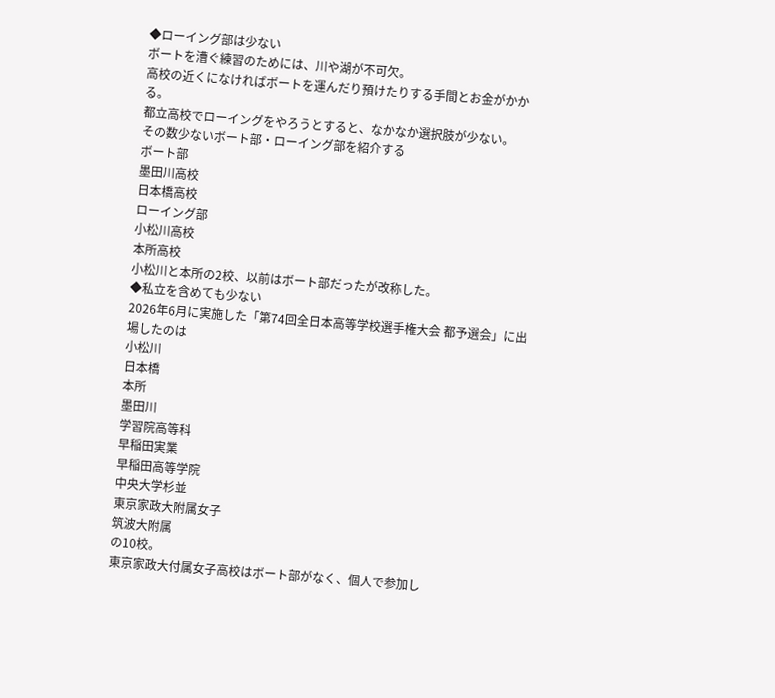◆ローイング部は少ない
ボートを漕ぐ練習のためには、川や湖が不可欠。
高校の近くになければボートを運んだり預けたりする手間とお金がかかる。
都立高校でローイングをやろうとすると、なかなか選択肢が少ない。
その数少ないボート部・ローイング部を紹介する
ボート部
墨田川高校
日本橋高校
ローイング部
小松川高校
本所高校
小松川と本所の2校、以前はボート部だったが改称した。
◆私立を含めても少ない
2026年6月に実施した「第74回全日本高等学校選手権大会 都予選会」に出場したのは
小松川
日本橋
本所
墨田川
学習院高等科
早稲田実業
早稲田高等学院
中央大学杉並
東京家政大附属女子
筑波大附属
の10校。
東京家政大付属女子高校はボート部がなく、個人で参加し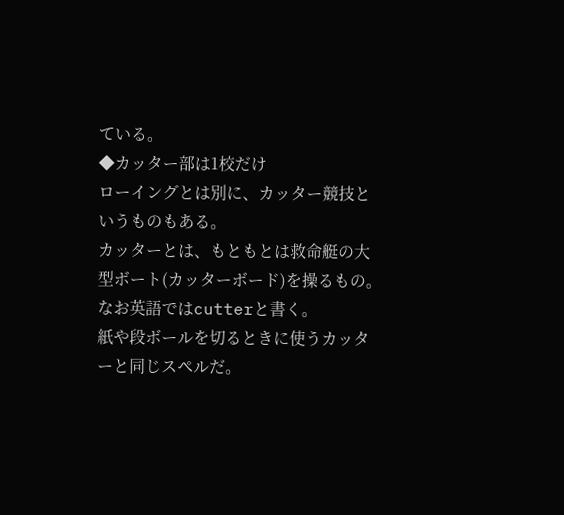ている。
◆カッター部は1校だけ
ローイングとは別に、カッター競技というものもある。
カッターとは、もともとは救命艇の大型ボート(カッターボード)を操るもの。
なお英語ではcutterと書く。
紙や段ボールを切るときに使うカッターと同じスペルだ。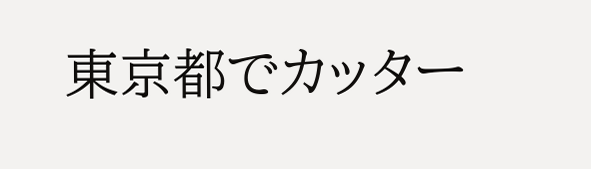東京都でカッター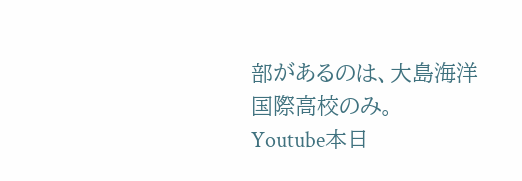部があるのは、大島海洋国際高校のみ。
Youtube本日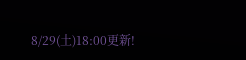8/29(土)18:00更新!